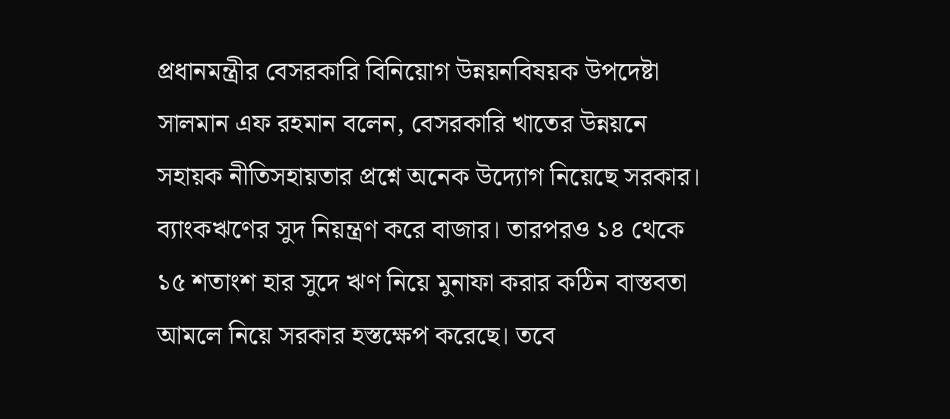প্রধানমন্ত্রীর বেসরকারি বিনিয়োগ উন্নয়নবিষয়ক উপদেষ্টা সালমান এফ রহমান বলেন, বেসরকারি খাতের উন্নয়নে সহায়ক নীতিসহায়তার প্রশ্নে অনেক উদ্যোগ নিয়েছে সরকার। ব্যাংকঋণের সুদ নিয়ন্ত্রণ করে বাজার। তারপরও ১৪ থেকে ১৫ শতাংশ হার সুদে ঋণ নিয়ে মুনাফা করার কঠিন বাস্তবতা আমলে নিয়ে সরকার হস্তক্ষেপ করেছে। তবে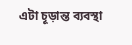এটা চূড়ান্ত ব্যবস্থা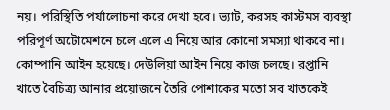নয়। পরিস্থিতি পর্যালোচনা করে দেখা হবে। ভ্যাট, করসহ কাস্টমস ব্যবস্থা পরিপূর্ণ অটোমেশনে চলে এলে এ নিয়ে আর কোনো সমস্যা থাকবে না। কোম্পানি আইন হয়েছে। দেউলিয়া আইন নিয়ে কাজ চলছে। রপ্তানি খাতে বৈচিত্র্য আনার প্রয়োজনে তৈরি পোশাকের মতো সব খাতকেই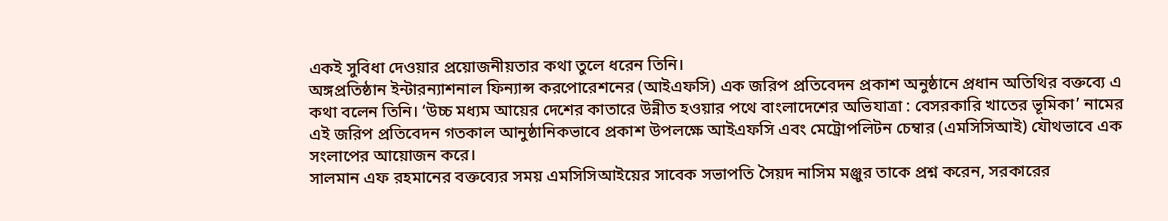একই সুবিধা দেওয়ার প্রয়োজনীয়তার কথা তুলে ধরেন তিনি।
অঙ্গপ্রতিষ্ঠান ইন্টারন্যাশনাল ফিন্যান্স করপোরেশনের (আইএফসি) এক জরিপ প্রতিবেদন প্রকাশ অনুষ্ঠানে প্রধান অতিথির বক্তব্যে এ কথা বলেন তিনি। ‘উচ্চ মধ্যম আয়ের দেশের কাতারে উন্নীত হওয়ার পথে বাংলাদেশের অভিযাত্রা : বেসরকারি খাতের ভূমিকা’ নামের এই জরিপ প্রতিবেদন গতকাল আনুষ্ঠানিকভাবে প্রকাশ উপলক্ষে আইএফসি এবং মেট্রোপলিটন চেম্বার (এমসিসিআই) যৌথভাবে এক সংলাপের আয়োজন করে।
সালমান এফ রহমানের বক্তব্যের সময় এমসিসিআইয়ের সাবেক সভাপতি সৈয়দ নাসিম মঞ্জুর তাকে প্রশ্ন করেন, সরকারের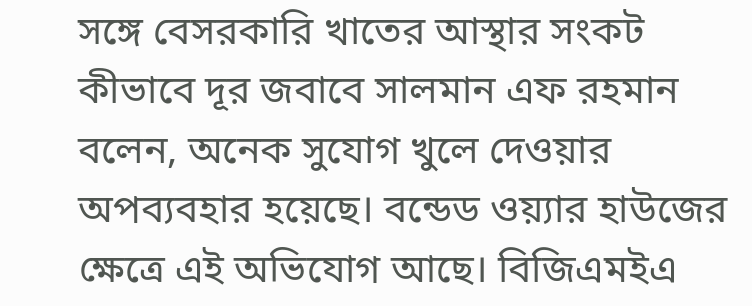সঙ্গে বেসরকারি খাতের আস্থার সংকট কীভাবে দূর জবাবে সালমান এফ রহমান বলেন, অনেক সুযোগ খুলে দেওয়ার অপব্যবহার হয়েছে। বন্ডেড ওয়্যার হাউজের ক্ষেত্রে এই অভিযোগ আছে। বিজিএমইএ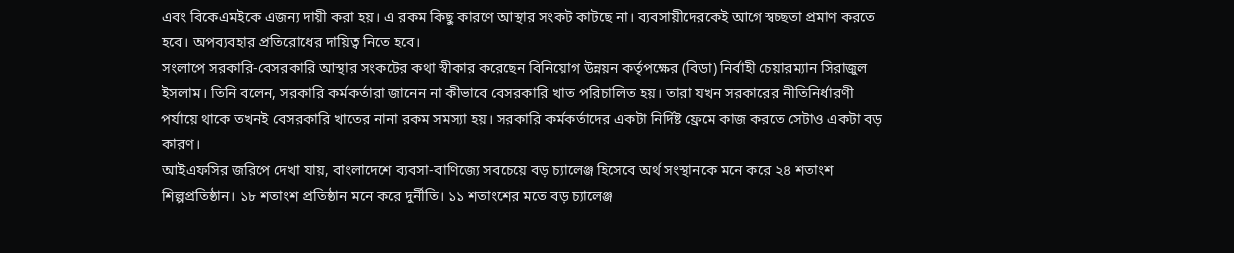এবং বিকেএমইকে এজন্য দায়ী করা হয়। এ রকম কিছু কারণে আস্থার সংকট কাটছে না। ব্যবসায়ীদেরকেই আগে স্বচ্ছতা প্রমাণ করতে হবে। অপব্যবহার প্রতিরোধের দায়িত্ব নিতে হবে।
সংলাপে সরকারি-বেসরকারি আস্থার সংকটের কথা স্বীকার করেছেন বিনিয়োগ উন্নয়ন কর্তৃপক্ষের (বিডা) নির্বাহী চেয়ারম্যান সিরাজুল ইসলাম। তিনি বলেন, সরকারি কর্মকর্তারা জানেন না কীভাবে বেসরকারি খাত পরিচালিত হয়। তারা যখন সরকারের নীতিনির্ধারণী পর্যায়ে থাকে তখনই বেসরকারি খাতের নানা রকম সমস্যা হয়। সরকারি কর্মকর্তাদের একটা নির্দিষ্ট ফ্রেমে কাজ করতে সেটাও একটা বড় কারণ।
আইএফসির জরিপে দেখা যায়, বাংলাদেশে ব্যবসা-বাণিজ্যে সবচেয়ে বড় চ্যালেঞ্জ হিসেবে অর্থ সংস্থানকে মনে করে ২৪ শতাংশ শিল্পপ্রতিষ্ঠান। ১৮ শতাংশ প্রতিষ্ঠান মনে করে দুর্নীতি। ১১ শতাংশের মতে বড় চ্যালেঞ্জ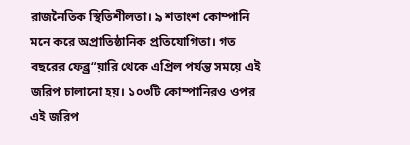রাজনৈতিক স্থিতিশীলতা। ৯ শতাংশ কোম্পানি মনে করে অপ্রাতিষ্ঠানিক প্রতিযোগিতা। গত বছরের ফেব্র্র“য়ারি থেকে এপ্রিল পর্যন্ত সময়ে এই জরিপ চালানো হয়। ১০৩টি কোম্পানিরও ওপর এই জরিপ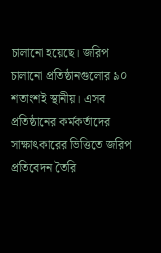চালানো হয়েছে। জরিপ চালানো প্রতিষ্ঠানগুলোর ৯০ শতাংশই স্থানীয়। এসব প্রতিষ্ঠানের কর্মকর্তাদের সাক্ষাৎকারের ভিত্তিতে জরিপ প্রতিবেদন তৈরি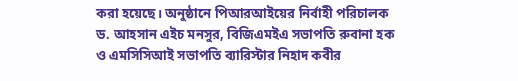করা হয়েছে। অনুষ্ঠানে পিআরআইয়ের নির্বাহী পরিচালক ড. আহসান এইচ মনসুর, বিজিএমইএ সভাপতি রুবানা হক ও এমসিসিআই সভাপতি ব্যারিস্টার নিহাদ কবীর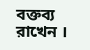বক্তব্য রাখেন ।